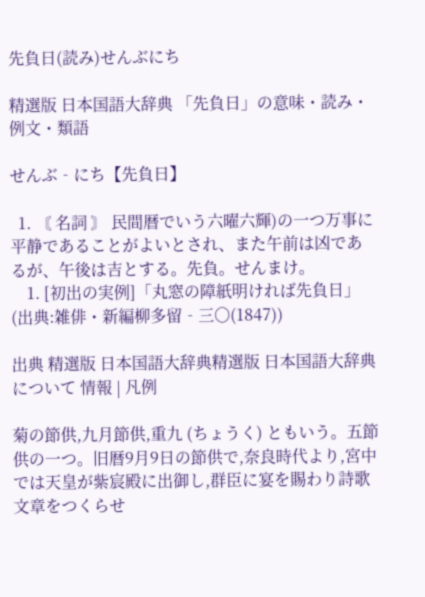先負日(読み)せんぶにち

精選版 日本国語大辞典 「先負日」の意味・読み・例文・類語

せんぶ‐にち【先負日】

  1. 〘 名詞 〙 民間暦でいう六曜六輝)の一つ万事に平静であることがよいとされ、また午前は凶であるが、午後は吉とする。先負。せんまけ。
    1. [初出の実例]「丸窓の障紙明ければ先負日」(出典:雑俳・新編柳多留‐三〇(1847))

出典 精選版 日本国語大辞典精選版 日本国語大辞典について 情報 | 凡例

菊の節供,九月節供,重九 (ちょうく) ともいう。五節供の一つ。旧暦9月9日の節供で,奈良時代より,宮中では天皇が紫宸殿に出御し,群臣に宴を賜わり詩歌文章をつくらせ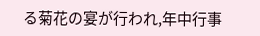る菊花の宴が行われ,年中行事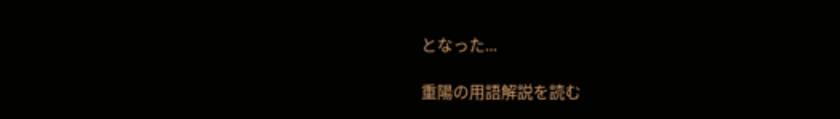となった...

重陽の用語解説を読む